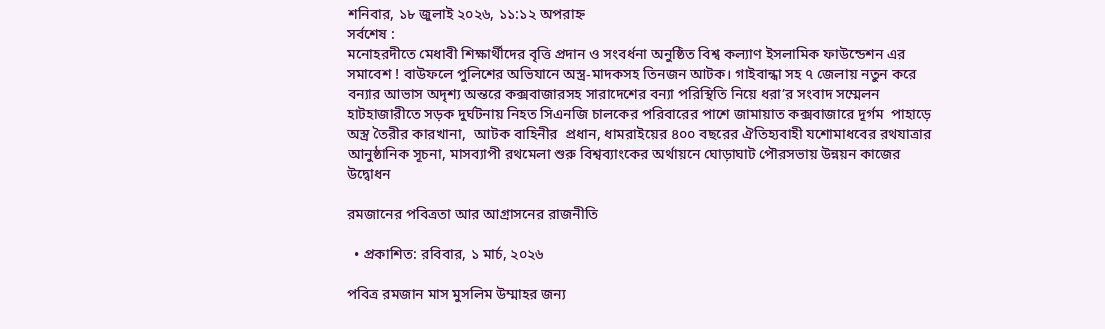শনিবার, ১৮ জুলাই ২০২৬, ১১:১২ অপরাহ্ন
সর্বশেষ :
মনোহরদীতে মেধাবী শিক্ষার্থীদের বৃত্তি প্রদান ও সংবর্ধনা অনুষ্ঠিত বিশ্ব কল্যাণ ইসলামিক ফাউন্ডেশন এর সমাবেশ ! বাউফলে পুলিশের অভিযানে অস্ত্র-মাদকসহ তিনজন আটক। গাইবান্ধা সহ ৭ জেলায় নতুন করে বন্যার আভাস অদৃশ্য অন্তরে কক্সবাজারসহ সারাদেশের বন্যা পরিস্থিতি নিয়ে ধরা’র সংবাদ সম্মেলন হাটহাজারীতে সড়ক দুর্ঘটনায় নিহত সিএনজি চালকের পরিবারের পাশে জামায়াত কক্সবাজারে দূর্গম  পাহাড়ে  অস্ত্র তৈরীর কারখানা,  আটক বাহিনীর  প্রধান, ধামরাইয়ের ৪০০ বছরের ঐতিহ্যবাহী যশোমাধবের রথযাত্রার আনুষ্ঠানিক সূচনা, মাসব্যাপী রথমেলা শুরু বিশ্বব্যাংকের অর্থায়নে ঘোড়াঘাট পৌরসভায় উন্নয়ন কাজের উদ্বোধন

রমজানের পবিত্রতা আর আগ্রাসনের রাজনীতি

  • প্রকাশিত: রবিবার, ১ মার্চ, ২০২৬

পবিত্র রমজান মাস মুসলিম উম্মাহর জন্য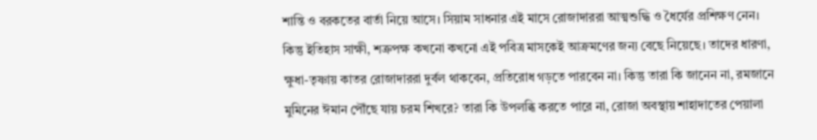শান্তি ও বরকতের বার্তা নিয়ে আসে। সিয়াম সাধনার এই মাসে রোজাদাররা আত্মশুদ্ধি ও ধৈর্যের প্রশিক্ষণ নেন। কিন্তু ইতিহাস সাক্ষী, শত্রুপক্ষ কখনো কখনো এই পবিত্র মাসকেই আক্রমণের জন্য বেছে নিয়েছে। তাদের ধারণা, ক্ষুধা-তৃষ্ণায় কাতর রোজাদাররা দুর্বল থাকবেন, প্রতিরোধ গড়তে পারবেন না। কিন্তু তারা কি জানেন না, রমজানে মুমিনের ঈমান পৌঁছে যায় চরম শিখরে? তারা কি উপলব্ধি করতে পারে না, রোজা অবস্থায় শাহাদাতের পেয়ালা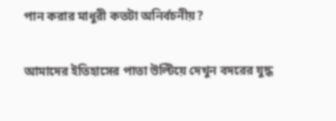পান করার মাধুরী কতটা অনির্বচনীয়?

আমাদের ইতিহাসের পাতা উল্টিয়ে দেখুন বদরের যুদ্ধ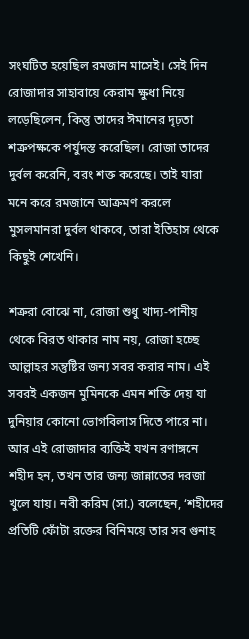সংঘটিত হয়েছিল রমজান মাসেই। সেই দিন রোজাদার সাহাবায়ে কেরাম ক্ষুধা নিয়ে লড়েছিলেন, কিন্তু তাদের ঈমানের দৃঢ়তা শত্রুপক্ষকে পর্যুদস্ত করেছিল। রোজা তাদের দুর্বল করেনি, বরং শক্ত করেছে। তাই যারা মনে করে রমজানে আক্রমণ করলে মুসলমানরা দুর্বল থাকবে, তারা ইতিহাস থেকে কিছুই শেখেনি।

শত্রুরা বোঝে না, রোজা শুধু খাদ্য-পানীয় থেকে বিরত থাকার নাম নয়, রোজা হচ্ছে আল্লাহর সন্তুষ্টির জন্য সবর করার নাম। এই সবরই একজন মুমিনকে এমন শক্তি দেয় যা দুনিয়ার কোনো ভোগবিলাস দিতে পারে না। আর এই রোজাদার ব্যক্তিই যখন রণাঙ্গনে শহীদ হন, তখন তার জন্য জান্নাতের দরজা খুলে যায়। নবী করিম (সা.) বলেছেন, ‘শহীদের প্রতিটি ফোঁটা রক্তের বিনিময়ে তার সব গুনাহ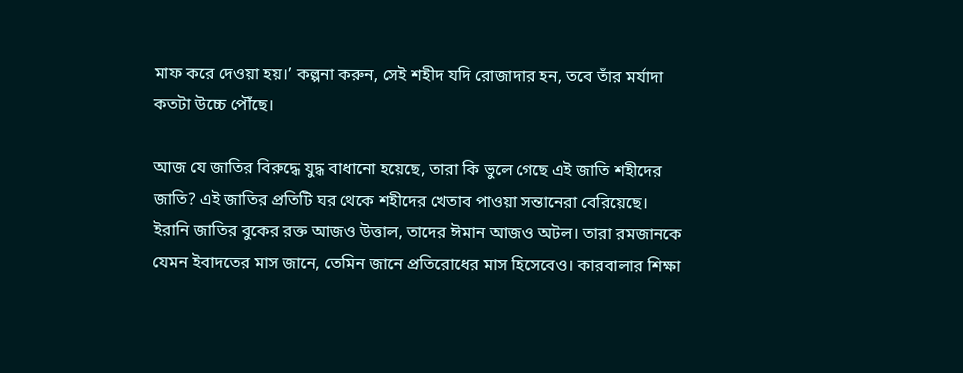মাফ করে দেওয়া হয়।’ কল্পনা করুন, সেই শহীদ যদি রোজাদার হন, তবে তাঁর মর্যাদা কতটা উচ্চে পৌঁছে।

আজ যে জাতির বিরুদ্ধে যুদ্ধ বাধানো হয়েছে, তারা কি ভুলে গেছে এই জাতি শহীদের জাতি? এই জাতির প্রতিটি ঘর থেকে শহীদের খেতাব পাওয়া সন্তানেরা বেরিয়েছে। ইরানি জাতির বুকের রক্ত আজও উত্তাল, তাদের ঈমান আজও অটল। তারা রমজানকে যেমন ইবাদতের মাস জানে, তেমিন জানে প্রতিরোধের মাস হিসেবেও। কারবালার শিক্ষা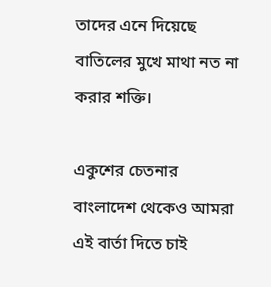তাদের এনে দিয়েছে বাতিলের মুখে মাথা নত না করার শক্তি।

একুশের চেতনার বাংলাদেশ থেকেও আমরা এই বার্তা দিতে চাই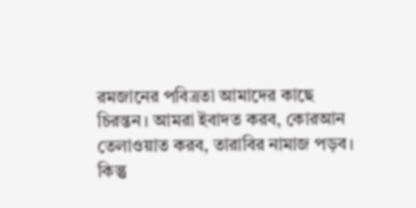রমজানের পবিত্রতা আমাদের কাছে চিরন্তন। আমরা ইবাদত করব, কোরআন তেলাওয়াত করব, তারাবির নামাজ পড়ব। কিন্তু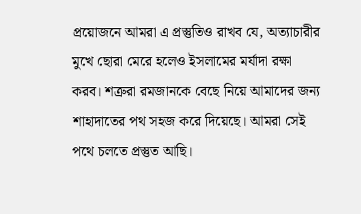প্রয়োজনে আমরা এ প্রস্তুতিও রাখব যে, অত্যাচারীর মুখে ছোরা মেরে হলেও ইসলামের মর্যাদা রক্ষা করব। শত্রুরা রমজানকে বেছে নিয়ে আমাদের জন্য শাহাদাতের পথ সহজ করে দিয়েছে। আমরা সেই পথে চলতে প্রস্তুত আছি।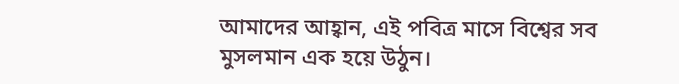আমাদের আহ্বান, এই পবিত্র মাসে বিশ্বের সব মুসলমান এক হয়ে উঠুন।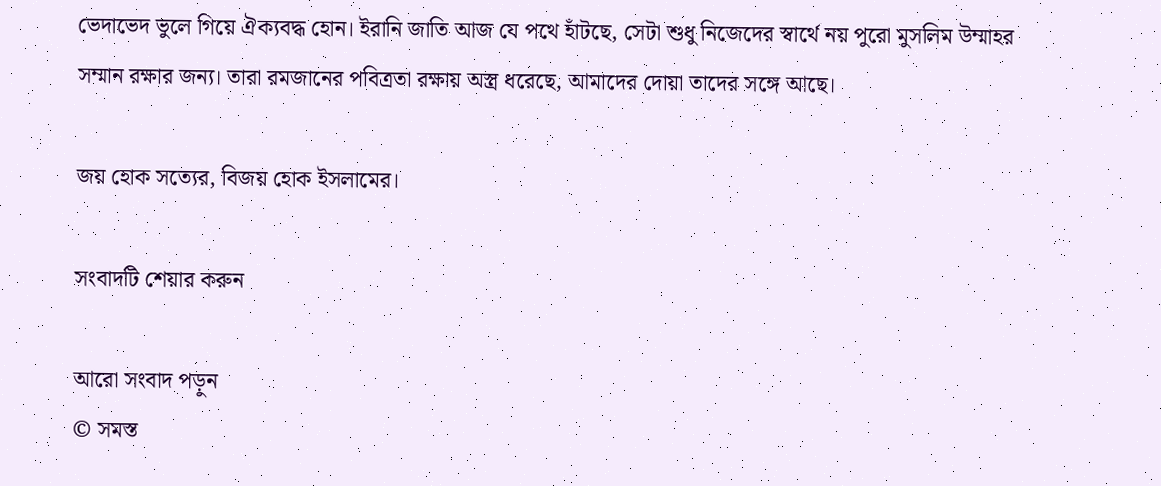ভেদাভেদ ভুলে গিয়ে ঐক্যবদ্ধ হোন। ইরানি জাতি আজ যে পথে হাঁটছে, সেটা শুধু নিজেদের স্বার্থে নয় পুরো মুসলিম উম্মাহর সম্মান রক্ষার জন্য। তারা রমজানের পবিত্রতা রক্ষায় অস্ত্র ধরেছে, আমাদের দোয়া তাদের সঙ্গে আছে।

জয় হোক সত্যের, বিজয় হোক ইসলামের।

সংবাদটি শেয়ার করুন

আরো সংবাদ পড়ুন
© সমস্ত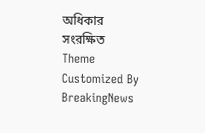অধিকার সংরক্ষিত
Theme Customized By BreakingNews